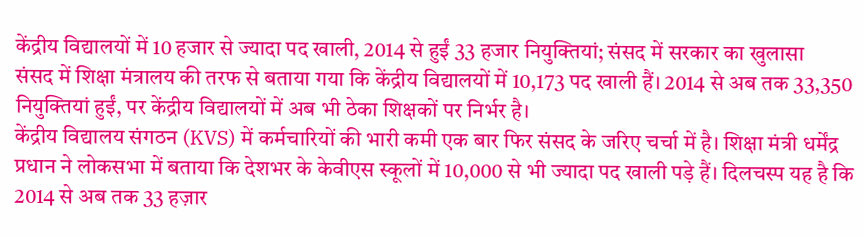केंद्रीय विद्यालयों में 10 हजार से ज्यादा पद खाली, 2014 से हुईं 33 हजार नियुक्तियां; संसद में सरकार का खुलासा
संसद में शिक्षा मंत्रालय की तरफ से बताया गया कि केंद्रीय विद्यालयों में 10,173 पद खाली हैं। 2014 से अब तक 33,350 नियुक्तियां हुईं, पर केंद्रीय विद्यालयों में अब भी ठेका शिक्षकों पर निर्भर है।
केंद्रीय विद्यालय संगठन (KVS) में कर्मचारियों की भारी कमी एक बार फिर संसद के जरिए चर्चा में है। शिक्षा मंत्री धर्मेंद्र प्रधान ने लोकसभा में बताया कि देशभर के केवीएस स्कूलों में 10,000 से भी ज्यादा पद खाली पड़े हैं। दिलचस्प यह है कि 2014 से अब तक 33 हज़ार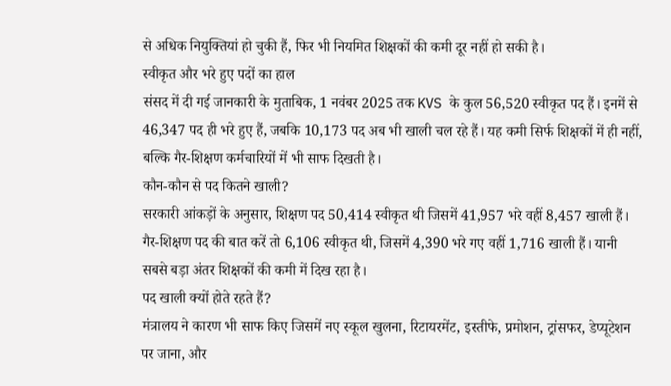से अधिक नियुक्तियां हो चुकी हैं, फिर भी नियमित शिक्षकों की कमी दूर नहीं हो सकी है।
स्वीकृत और भरे हुए पदों का हाल
संसद में दी गई जानकारी के मुताबिक, 1 नवंबर 2025 तक KVS के कुल 56,520 स्वीकृत पद हैं। इनमें से 46,347 पद ही भरे हुए हैं, जबकि 10,173 पद अब भी खाली चल रहे हैं। यह कमी सिर्फ शिक्षकों में ही नहीं, बल्कि गैर-शिक्षण कर्मचारियों में भी साफ दिखती है।
कौन-कौन से पद कितने खाली?
सरकारी आंकड़ों के अनुसार, शिक्षण पद 50,414 स्वीकृत थी जिसमें 41,957 भरे वहीं 8,457 खाली हैं। गैर-शिक्षण पद की बात करें तो 6,106 स्वीकृत थी, जिसमें 4,390 भरे गए वहीं 1,716 खाली हैं। यानी सबसे बड़ा अंतर शिक्षकों की कमी में दिख रहा है।
पद खाली क्यों होते रहते हैं?
मंत्रालय ने कारण भी साफ किए जिसमें नए स्कूल खुलना, रिटायरमेंट, इस्तीफे, प्रमोशन, ट्रांसफर, डेप्यूटेशन पर जाना, और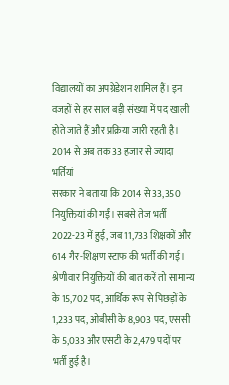विद्यालयों का अपग्रेडेशन शामिल हैं। इन वजहों से हर साल बड़ी संख्या में पद खाली होते जाते हैं और प्रक्रिया जारी रहती है।
2014 से अब तक 33 हजार से ज्यादा भर्तियां
सरकार ने बताया कि 2014 से 33,350 नियुक्तियां की गईं। सबसे तेज भर्ती 2022-23 में हुई, जब 11,733 शिक्षकों और 614 गैर-शिक्षण स्टाफ की भर्ती की गई। श्रेणीवार नियुक्तियों की बात करें तो सामान्य के 15,702 पद, आर्थिक रूप से पिछड़ों के 1,233 पद, ओबीसी के 8,903 पद, एससी के 5,033 और एसटी के 2,479 पदों पर भर्ती हुई है।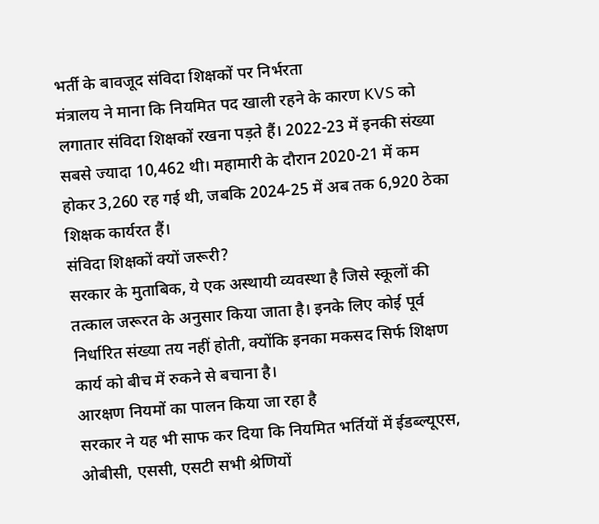भर्ती के बावजूद संविदा शिक्षकों पर निर्भरता
मंत्रालय ने माना कि नियमित पद खाली रहने के कारण KVS को लगातार संविदा शिक्षकों रखना पड़ते हैं। 2022-23 में इनकी संख्या सबसे ज्यादा 10,462 थी। महामारी के दौरान 2020-21 में कम होकर 3,260 रह गई थी, जबकि 2024-25 में अब तक 6,920 ठेका शिक्षक कार्यरत हैं।
संविदा शिक्षकों क्यों जरूरी?
सरकार के मुताबिक, ये एक अस्थायी व्यवस्था है जिसे स्कूलों की तत्काल जरूरत के अनुसार किया जाता है। इनके लिए कोई पूर्व निर्धारित संख्या तय नहीं होती, क्योंकि इनका मकसद सिर्फ शिक्षण कार्य को बीच में रुकने से बचाना है।
आरक्षण नियमों का पालन किया जा रहा है
सरकार ने यह भी साफ कर दिया कि नियमित भर्तियों में ईडब्ल्यूएस, ओबीसी, एससी, एसटी सभी श्रेणियों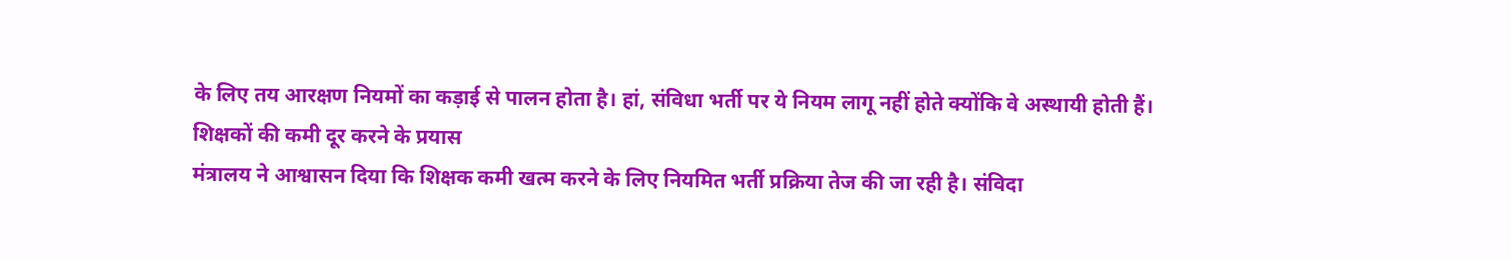के लिए तय आरक्षण नियमों का कड़ाई से पालन होता है। हां, संविधा भर्ती पर ये नियम लागू नहीं होते क्योंकि वे अस्थायी होती हैं।
शिक्षकों की कमी दूर करने के प्रयास
मंत्रालय ने आश्वासन दिया कि शिक्षक कमी खत्म करने के लिए नियमित भर्ती प्रक्रिया तेज की जा रही है। संविदा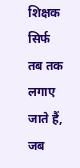शिक्षक सिर्फ तब तक लगाए जाते हैं, जब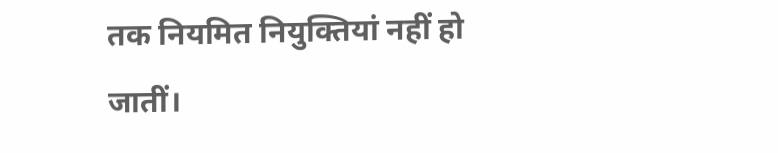तक नियमित नियुक्तियां नहीं हो जातीं।